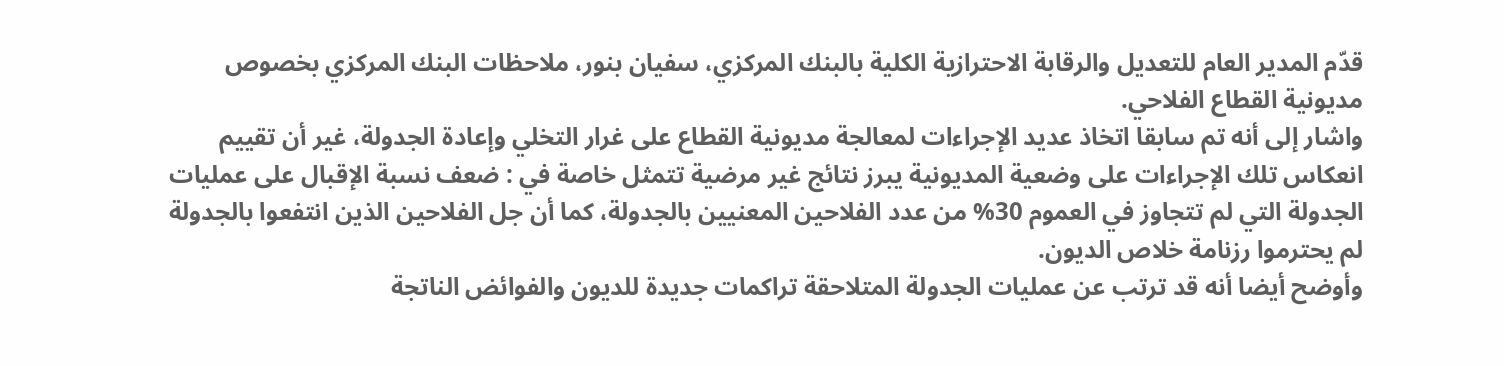قدّم المدير العام للتعديل والرقابة الاحترازية الكلية بالبنك المركزي، سفيان بنور، ملاحظات البنك المركزي بخصوص مديونية القطاع الفلاحي.
واشار إلى أنه تم سابقا اتخاذ عديد الإجراءات لمعالجة مديونية القطاع على غرار التخلي وإعادة الجدولة، غير أن تقييم انعكاس تلك الإجراءات على وضعية المديونية يبرز نتائج غير مرضية تتمثل خاصة في : ضعف نسبة الإقبال على عمليات الجدولة التي لم تتجاوز في العموم 30% من عدد الفلاحين المعنيين بالجدولة، كما أن جل الفلاحين الذين انتفعوا بالجدولة لم يحترموا رزنامة خلاص الديون.
وأوضح أيضا أنه قد ترتب عن عمليات الجدولة المتلاحقة تراكمات جديدة للديون والفوائض الناتجة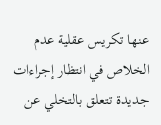عنها تكريس عقلية عدم الخلاص في انتظار إجراءات جديدة تتعلق بالتخلي عن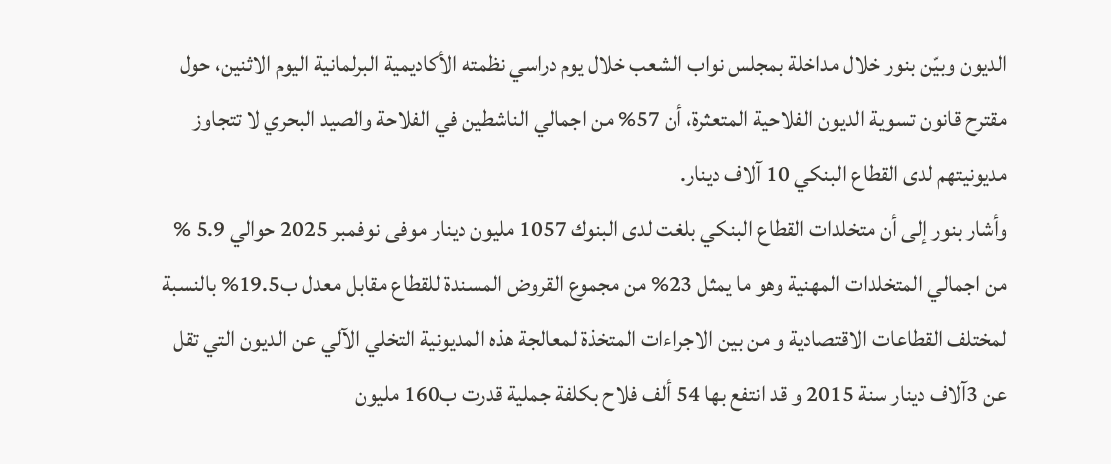الديون وبيّن بنور خلال مداخلة بمجلس نواب الشعب خلال يوم دراسي نظمته الأكاديمية البرلمانية اليوم الاثنين، حول مقترح قانون تسوية الديون الفلاحية المتعثرة، أن 57% من اجمالي الناشطين في الفلاحة والصيد البحري لا تتجاوز مديونيتهم لدى القطاع البنكي 10 آلاف دينار.
وأشار بنور إلى أن متخلدات القطاع البنكي بلغت لدى البنوك 1057 مليون دينار موفى نوفمبر 2025 حوالي 5.9 % من اجمالي المتخلدات المهنية وهو ما يمثل 23% من مجموع القروض المسندة للقطاع مقابل معدل ب19.5% بالنسبة لمختلف القطاعات الاقتصادية و من بين الاجراءات المتخذة لمعالجة هذه المديونية التخلي الآلي عن الديون التي تقل عن 3آلاف دينار سنة 2015 و قد انتفع بها 54 ألف فلاح بكلفة جملية قدرت ب160 مليون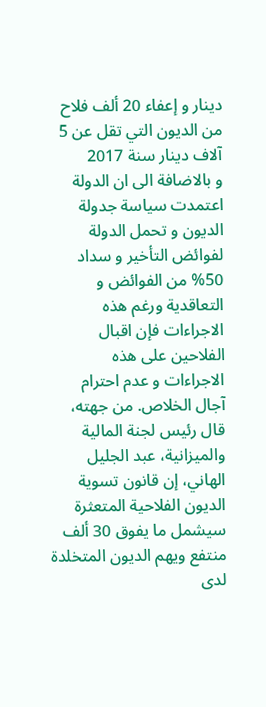دينار و إعفاء 20 ألف فلاح من الديون التي تقل عن 5 آلاف دينار سنة 2017
و بالاضافة الى ان الدولة اعتمدت سياسة جدولة الديون و تحمل الدولة لفوائض التأخير و سداد 50% من الفوائض و التعاقدية ورغم هذه الاجراءات فإن اقبال الفلاحين على هذه الاجراءات و عدم احترام آجال الخلاص. من جهته، قال رئيس لجنة المالية والميزانية، عبد الجليل الهاني، إن قانون تسوية الديون الفلاحية المتعثرة سيشمل ما يفوق 30 ألف منتفع ويهم الديون المتخلدة لدى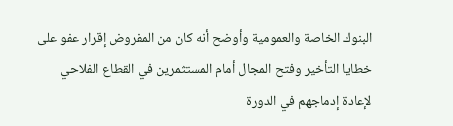البنوك الخاصة والعمومية وأوضح أنه كان من المفروض إقرار عفو على خطايا التأخير وفتح المجال أمام المستثمرين في القطاع الفلاحي لإعادة إدماجهم في الدورة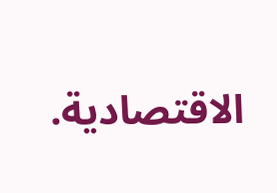الاقتصادية.